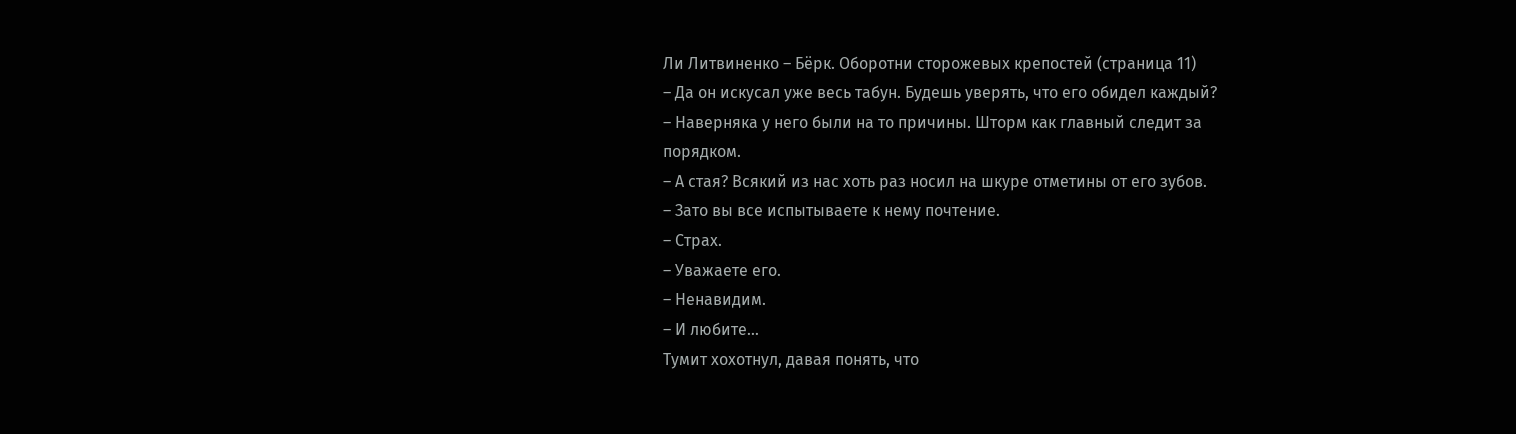Ли Литвиненко – Бёрк. Оборотни сторожевых крепостей (страница 11)
– Да он искусал уже весь табун. Будешь уверять, что его обидел каждый?
– Наверняка у него были на то причины. Шторм как главный следит за порядком.
– А стая? Всякий из нас хоть раз носил на шкуре отметины от его зубов.
– Зато вы все испытываете к нему почтение.
– Страх.
– Уважаете его.
– Ненавидим.
– И любите…
Тумит хохотнул, давая понять, что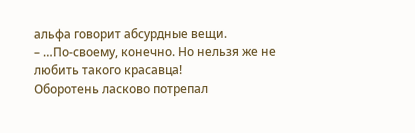альфа говорит абсурдные вещи.
– …По-своему, конечно. Но нельзя же не любить такого красавца!
Оборотень ласково потрепал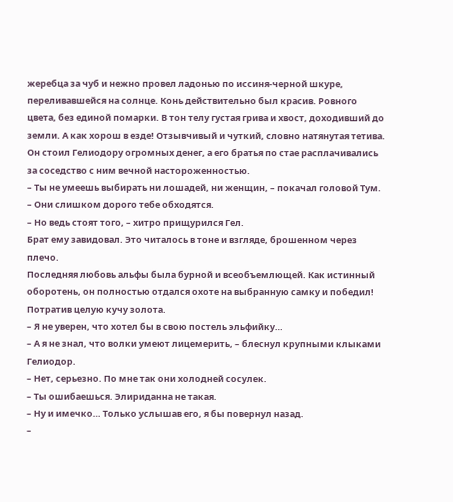жеребца за чуб и нежно провел ладонью по иссиня-черной шкуре, переливавшейся на солнце. Конь действительно был красив. Ровного цвета, без единой помарки. В тон телу густая грива и хвост, доходивший до земли. А как хорош в езде! Отзывчивый и чуткий, словно натянутая тетива. Он стоил Гелиодору огромных денег, а его братья по стае расплачивались за соседство с ним вечной настороженностью.
– Ты не умеешь выбирать ни лошадей, ни женщин, – покачал головой Тум. – Они слишком дорого тебе обходятся.
– Но ведь стоят того, – хитро прищурился Гел.
Брат ему завидовал. Это читалось в тоне и взгляде, брошенном через плечо.
Последняя любовь альфы была бурной и всеобъемлющей. Как истинный оборотень, он полностью отдался охоте на выбранную самку и победил! Потратив целую кучу золота.
– Я не уверен, что хотел бы в свою постель эльфийку…
– А я не знал, что волки умеют лицемерить, – блеснул крупными клыками Гелиодор.
– Нет, серьезно. По мне так они холодней сосулек.
– Ты ошибаешься. Элириданна не такая.
– Ну и имечко… Только услышав его, я бы повернул назад.
–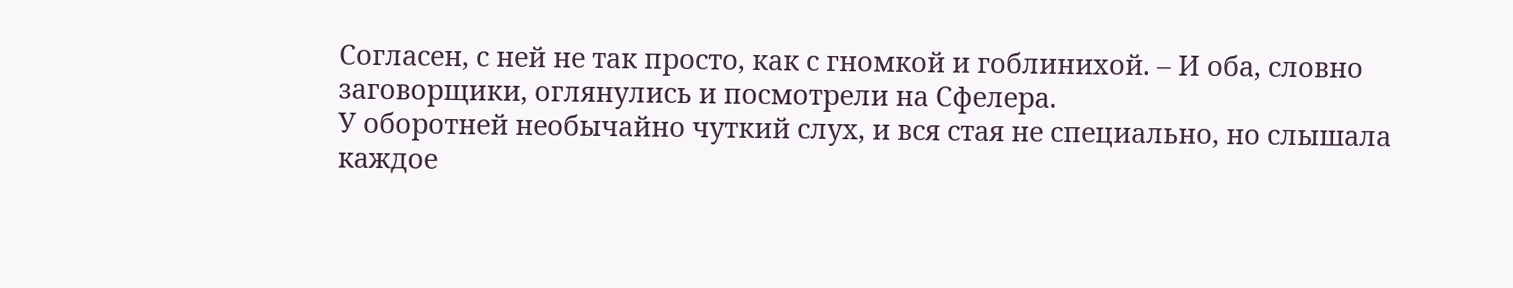Согласен, с ней не так просто, как с гномкой и гоблинихой. – И оба, словно заговорщики, оглянулись и посмотрели на Сфелера.
У оборотней необычайно чуткий слух, и вся стая не специально, но слышала каждое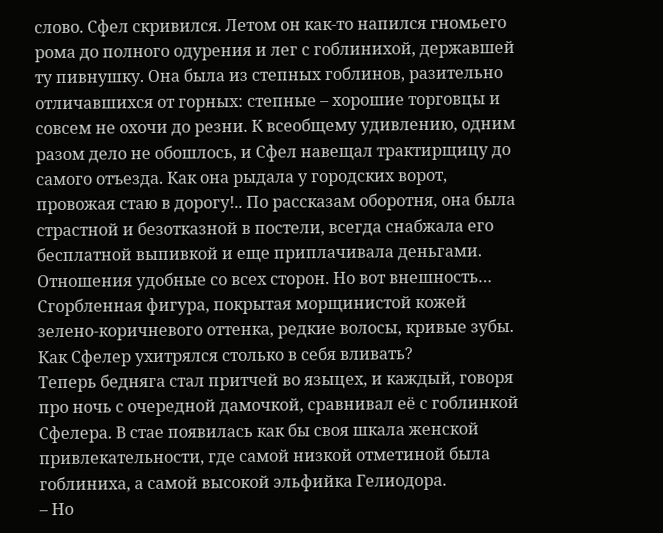слово. Сфел скривился. Летом он как-то напился гномьего рома до полного одурения и лег с гоблинихой, державшей ту пивнушку. Она была из степных гоблинов, разительно отличавшихся от горных: степные – хорошие торговцы и совсем не охочи до резни. К всеобщему удивлению, одним разом дело не обошлось, и Сфел навещал трактирщицу до самого отъезда. Как она рыдала у городских ворот, провожая стаю в дорогу!.. По рассказам оборотня, она была страстной и безотказной в постели, всегда снабжала его бесплатной выпивкой и еще приплачивала деньгами. Отношения удобные со всех сторон. Но вот внешность… Сгорбленная фигура, покрытая морщинистой кожей зелено-коричневого оттенка, редкие волосы, кривые зубы. Как Сфелер ухитрялся столько в себя вливать?
Теперь бедняга стал притчей во языцех, и каждый, говоря про ночь с очередной дамочкой, сравнивал её с гоблинкой Сфелера. В стае появилась как бы своя шкала женской привлекательности, где самой низкой отметиной была гоблиниха, а самой высокой эльфийка Гелиодора.
– Но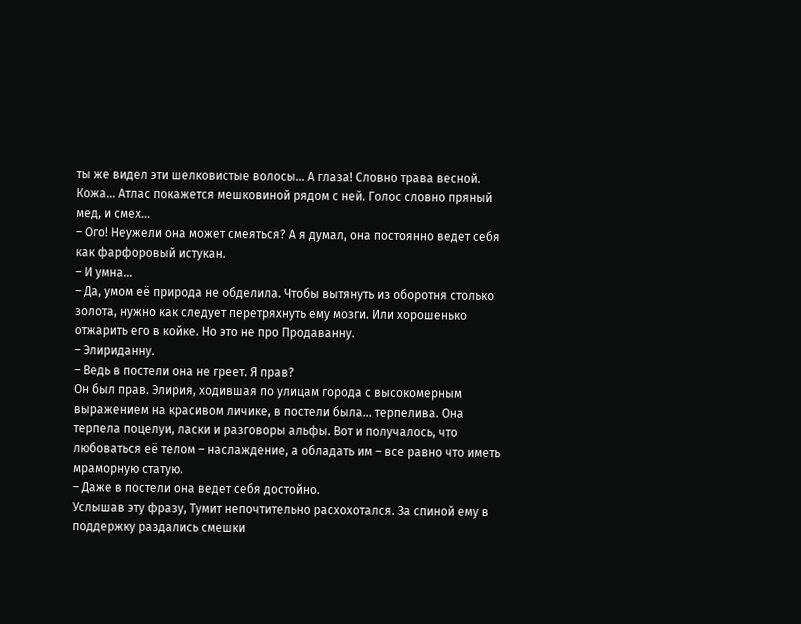ты же видел эти шелковистые волосы… А глаза! Словно трава весной. Кожа… Атлас покажется мешковиной рядом с ней. Голос словно пряный мед, и смех…
– Ого! Неужели она может смеяться? А я думал, она постоянно ведет себя как фарфоровый истукан.
– И умна…
– Да, умом её природа не обделила. Чтобы вытянуть из оборотня столько золота, нужно как следует перетряхнуть ему мозги. Или хорошенько отжарить его в койке. Но это не про Продаванну.
– Элириданну.
– Ведь в постели она не греет. Я прав?
Он был прав. Элирия, ходившая по улицам города с высокомерным выражением на красивом личике, в постели была… терпелива. Она терпела поцелуи, ласки и разговоры альфы. Вот и получалось, что любоваться её телом – наслаждение, а обладать им – все равно что иметь мраморную статую.
– Даже в постели она ведет себя достойно.
Услышав эту фразу, Тумит непочтительно расхохотался. За спиной ему в поддержку раздались смешки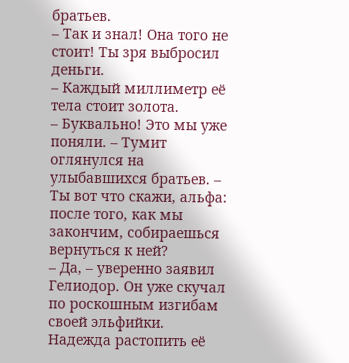братьев.
– Так и знал! Она того не стоит! Ты зря выбросил деньги.
– Каждый миллиметр её тела стоит золота.
– Буквально! Это мы уже поняли. – Тумит оглянулся на улыбавшихся братьев. – Ты вот что скажи, альфа: после того, как мы закончим, собираешься вернуться к ней?
– Да, – уверенно заявил Гелиодор. Он уже скучал по роскошным изгибам своей эльфийки. Надежда растопить её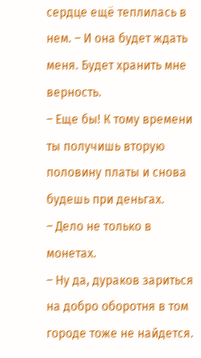сердце ещё теплилась в нем. – И она будет ждать меня. Будет хранить мне верность.
– Еще бы! К тому времени ты получишь вторую половину платы и снова будешь при деньгах.
– Дело не только в монетах.
– Ну да, дураков зариться на добро оборотня в том городе тоже не найдется.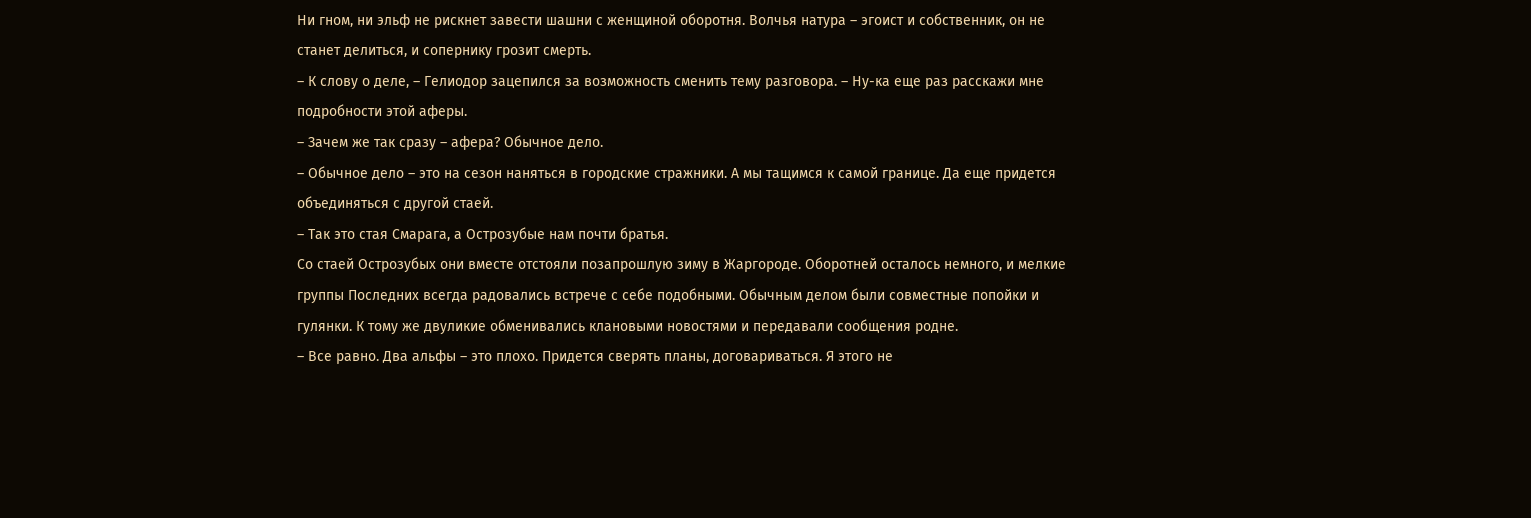Ни гном, ни эльф не рискнет завести шашни с женщиной оборотня. Волчья натура – эгоист и собственник, он не станет делиться, и сопернику грозит смерть.
– К слову о деле, – Гелиодор зацепился за возможность сменить тему разговора. – Ну-ка еще раз расскажи мне подробности этой аферы.
– Зачем же так сразу – афера? Обычное дело.
– Обычное дело – это на сезон наняться в городские стражники. А мы тащимся к самой границе. Да еще придется объединяться с другой стаей.
– Так это стая Смарага, а Острозубые нам почти братья.
Со стаей Острозубых они вместе отстояли позапрошлую зиму в Жаргороде. Оборотней осталось немного, и мелкие группы Последних всегда радовались встрече с себе подобными. Обычным делом были совместные попойки и гулянки. К тому же двуликие обменивались клановыми новостями и передавали сообщения родне.
– Все равно. Два альфы – это плохо. Придется сверять планы, договариваться. Я этого не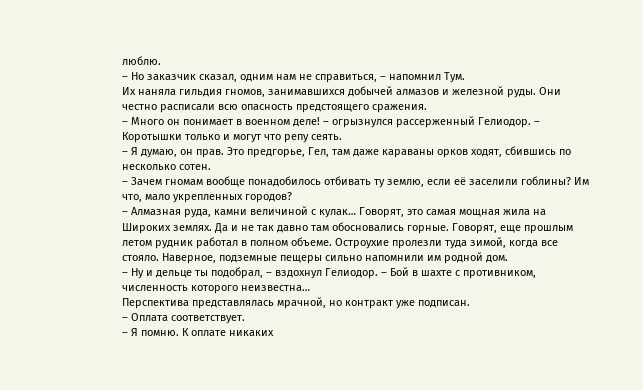люблю.
– Но заказчик сказал, одним нам не справиться, – напомнил Тум.
Их наняла гильдия гномов, занимавшихся добычей алмазов и железной руды. Они честно расписали всю опасность предстоящего сражения.
– Много он понимает в военном деле! – огрызнулся рассерженный Гелиодор. – Коротышки только и могут что репу сеять.
– Я думаю, он прав. Это предгорье, Гел, там даже караваны орков ходят, сбившись по несколько сотен.
– Зачем гномам вообще понадобилось отбивать ту землю, если её заселили гоблины? Им что, мало укрепленных городов?
– Алмазная руда, камни величиной с кулак… Говорят, это самая мощная жила на Широких землях. Да и не так давно там обосновались горные. Говорят, еще прошлым летом рудник работал в полном объеме. Остроухие пролезли туда зимой, когда все стояло. Наверное, подземные пещеры сильно напомнили им родной дом.
– Ну и дельце ты подобрал, – вздохнул Гелиодор. – Бой в шахте с противником, численность которого неизвестна…
Перспектива представлялась мрачной, но контракт уже подписан.
– Оплата соответствует.
– Я помню. К оплате никаких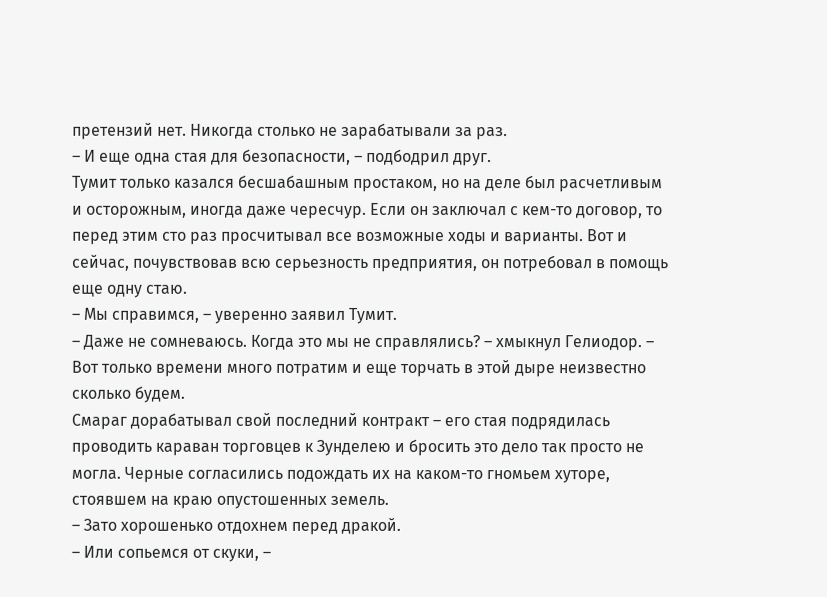претензий нет. Никогда столько не зарабатывали за раз.
– И еще одна стая для безопасности, – подбодрил друг.
Тумит только казался бесшабашным простаком, но на деле был расчетливым и осторожным, иногда даже чересчур. Если он заключал с кем-то договор, то перед этим сто раз просчитывал все возможные ходы и варианты. Вот и сейчас, почувствовав всю серьезность предприятия, он потребовал в помощь еще одну стаю.
– Мы справимся, – уверенно заявил Тумит.
– Даже не сомневаюсь. Когда это мы не справлялись? – хмыкнул Гелиодор. – Вот только времени много потратим и еще торчать в этой дыре неизвестно сколько будем.
Смараг дорабатывал свой последний контракт – его стая подрядилась проводить караван торговцев к Зунделею и бросить это дело так просто не могла. Черные согласились подождать их на каком-то гномьем хуторе, стоявшем на краю опустошенных земель.
– Зато хорошенько отдохнем перед дракой.
– Или сопьемся от скуки, –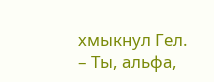хмыкнул Гел.
– Ты, альфа,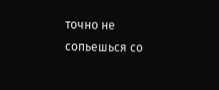точно не сопьешься со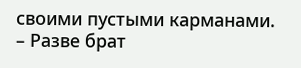своими пустыми карманами.
– Разве брат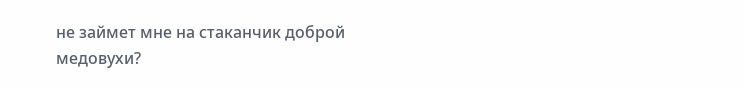не займет мне на стаканчик доброй медовухи?